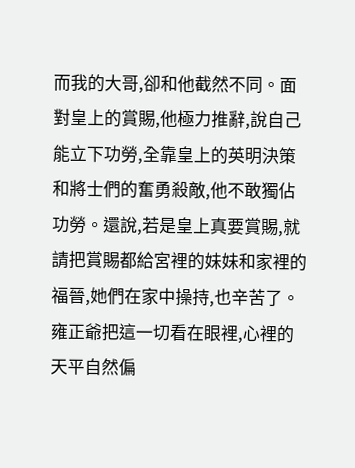而我的大哥,卻和他截然不同。面對皇上的賞賜,他極力推辭,說自己能立下功勞,全靠皇上的英明決策和將士們的奮勇殺敵,他不敢獨佔功勞。還說,若是皇上真要賞賜,就請把賞賜都給宮裡的妹妹和家裡的福晉,她們在家中操持,也辛苦了。
雍正爺把這一切看在眼裡,心裡的天平自然偏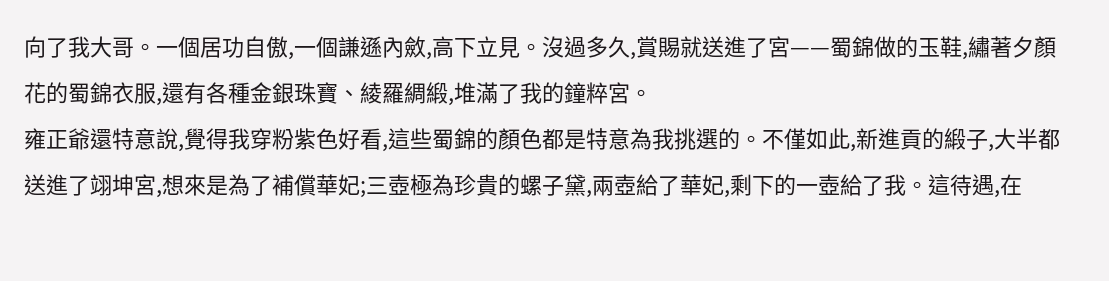向了我大哥。一個居功自傲,一個謙遜內斂,高下立見。沒過多久,賞賜就送進了宮——蜀錦做的玉鞋,繡著夕顏花的蜀錦衣服,還有各種金銀珠寶、綾羅綢緞,堆滿了我的鐘粹宮。
雍正爺還特意說,覺得我穿粉紫色好看,這些蜀錦的顏色都是特意為我挑選的。不僅如此,新進貢的緞子,大半都送進了翊坤宮,想來是為了補償華妃;三壺極為珍貴的螺子黛,兩壺給了華妃,剩下的一壺給了我。這待遇,在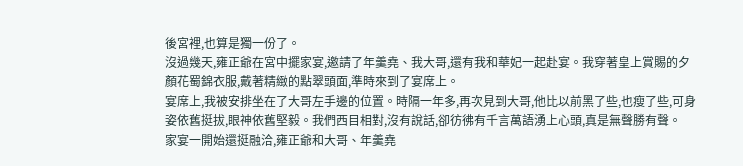後宮裡,也算是獨一份了。
沒過幾天,雍正爺在宮中擺家宴,邀請了年羹堯、我大哥,還有我和華妃一起赴宴。我穿著皇上賞賜的夕顏花蜀錦衣服,戴著精緻的點翠頭面,準時來到了宴席上。
宴席上,我被安排坐在了大哥左手邊的位置。時隔一年多,再次見到大哥,他比以前黑了些,也瘦了些,可身姿依舊挺拔,眼神依舊堅毅。我們西目相對,沒有說話,卻彷彿有千言萬語湧上心頭,真是無聲勝有聲。
家宴一開始還挺融洽,雍正爺和大哥、年羹堯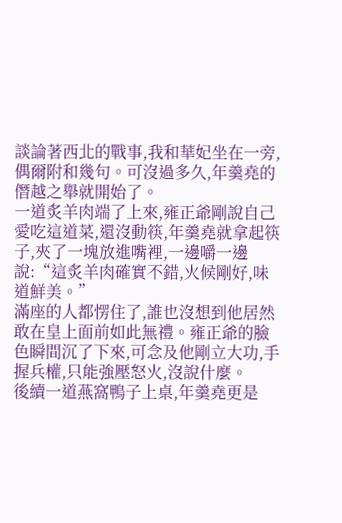談論著西北的戰事,我和華妃坐在一旁,偶爾附和幾句。可沒過多久,年羹堯的僭越之舉就開始了。
一道炙羊肉端了上來,雍正爺剛說自己愛吃這道菜,還沒動筷,年羹堯就拿起筷子,夾了一塊放進嘴裡,一邊嚼一邊說:“這炙羊肉確實不錯,火候剛好,味道鮮美。”
滿座的人都愣住了,誰也沒想到他居然敢在皇上面前如此無禮。雍正爺的臉色瞬間沉了下來,可念及他剛立大功,手握兵權,只能強壓怒火,沒說什麼。
後續一道燕窩鴨子上桌,年羹堯更是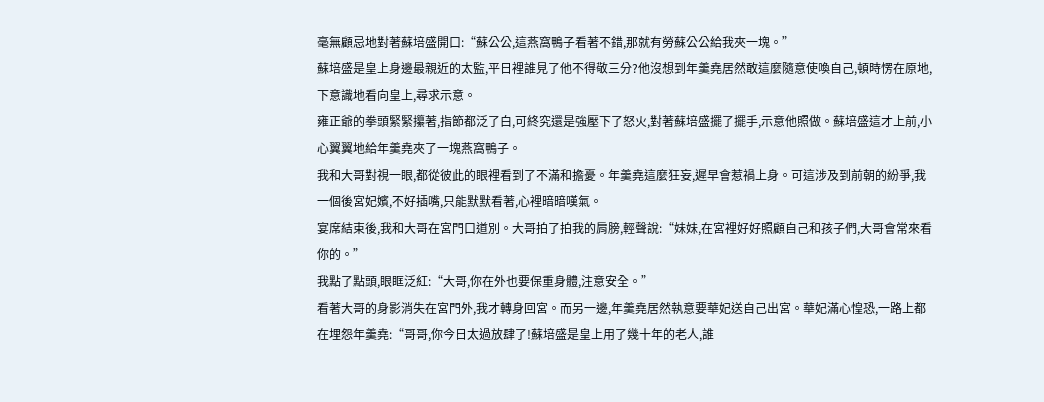毫無顧忌地對著蘇培盛開口:“蘇公公,這燕窩鴨子看著不錯,那就有勞蘇公公給我夾一塊。”
蘇培盛是皇上身邊最親近的太監,平日裡誰見了他不得敬三分?他沒想到年羹堯居然敢這麼隨意使喚自己,頓時愣在原地,下意識地看向皇上,尋求示意。
雍正爺的拳頭緊緊攥著,指節都泛了白,可終究還是強壓下了怒火,對著蘇培盛擺了擺手,示意他照做。蘇培盛這才上前,小心翼翼地給年羹堯夾了一塊燕窩鴨子。
我和大哥對視一眼,都從彼此的眼裡看到了不滿和擔憂。年羹堯這麼狂妄,遲早會惹禍上身。可這涉及到前朝的紛爭,我一個後宮妃嬪,不好插嘴,只能默默看著,心裡暗暗嘆氣。
宴席結束後,我和大哥在宮門口道別。大哥拍了拍我的肩膀,輕聲說:“妹妹,在宮裡好好照顧自己和孩子們,大哥會常來看你的。”
我點了點頭,眼眶泛紅:“大哥,你在外也要保重身體,注意安全。”
看著大哥的身影消失在宮門外,我才轉身回宮。而另一邊,年羹堯居然執意要華妃送自己出宮。華妃滿心惶恐,一路上都在埋怨年羹堯:“哥哥,你今日太過放肆了!蘇培盛是皇上用了幾十年的老人,誰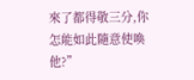來了都得敬三分,你怎能如此隨意使喚他?”